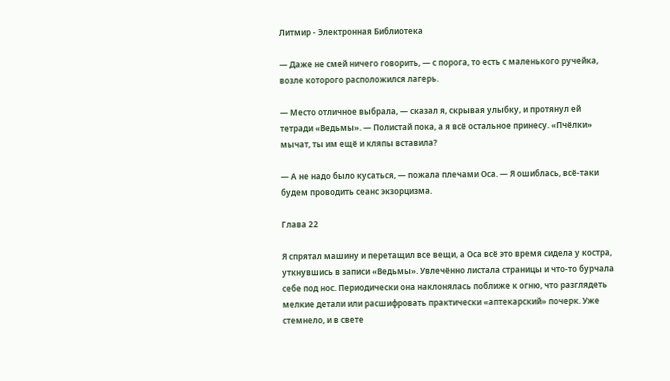Литмир - Электронная Библиотека

— Даже не смей ничего говорить, — с порога, то есть с маленького ручейка, возле которого расположился лагерь.

— Место отличное выбрала, — сказал я, скрывая улыбку, и протянул ей тетради «Ведьмы». — Полистай пока, а я всё остальное принесу. «Пчёлки» мычат, ты им ещё и кляпы вставила?

— А не надо было кусаться, — пожала плечами Оса. — Я ошиблась, всё-таки будем проводить сеанс экзорцизма.

Глава 22

Я спрятал машину и перетащил все вещи, а Оса всё это время сидела у костра, уткнувшись в записи «Ведьмы». Увлечённо листала страницы и что-то бурчала себе под нос. Периодически она наклонялась поближе к огню, что разглядеть мелкие детали или расшифровать практически «аптекарский» почерк. Уже стемнело, и в свете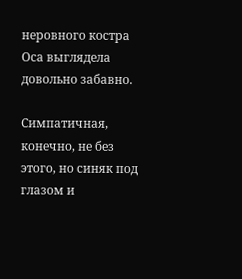неровного костра Оса выглядела довольно забавно.

Симпатичная, конечно, не без этого, но синяк под глазом и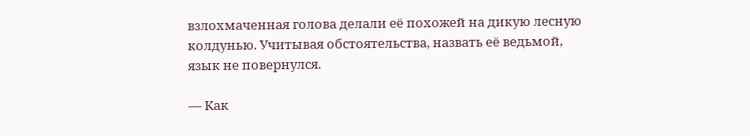взлохмаченная голова делали её похожей на дикую лесную колдунью. Учитывая обстоятельства, назвать её ведьмой, язык не повернулся.

— Как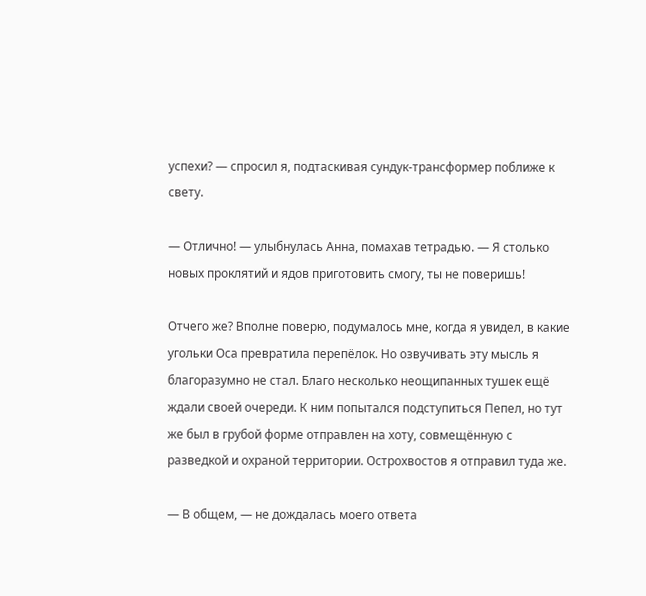успехи? — спросил я, подтаскивая сундук-трансформер поближе к свету.

— Отлично! — улыбнулась Анна, помахав тетрадью. — Я столько новых проклятий и ядов приготовить смогу, ты не поверишь!

Отчего же? Вполне поверю, подумалось мне, когда я увидел, в какие угольки Оса превратила перепёлок. Но озвучивать эту мысль я благоразумно не стал. Благо несколько неощипанных тушек ещё ждали своей очереди. К ним попытался подступиться Пепел, но тут же был в грубой форме отправлен на хоту, совмещённую с разведкой и охраной территории. Острохвостов я отправил туда же.

— В общем, — не дождалась моего ответа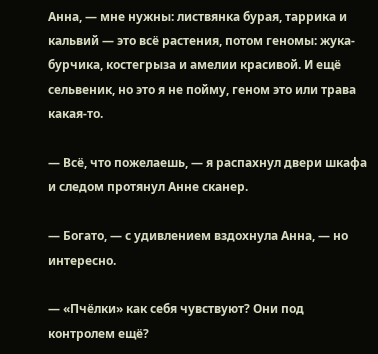Анна, — мне нужны: листвянка бурая, таррика и кальвий — это всё растения, потом геномы: жука-бурчика, костегрыза и амелии красивой. И ещё сельвеник, но это я не пойму, геном это или трава какая-то.

— Всё, что пожелаешь, — я распахнул двери шкафа и следом протянул Анне сканер.

— Богато, — с удивлением вздохнула Анна, — но интересно.

— «Пчёлки» как себя чувствуют? Они под контролем ещё?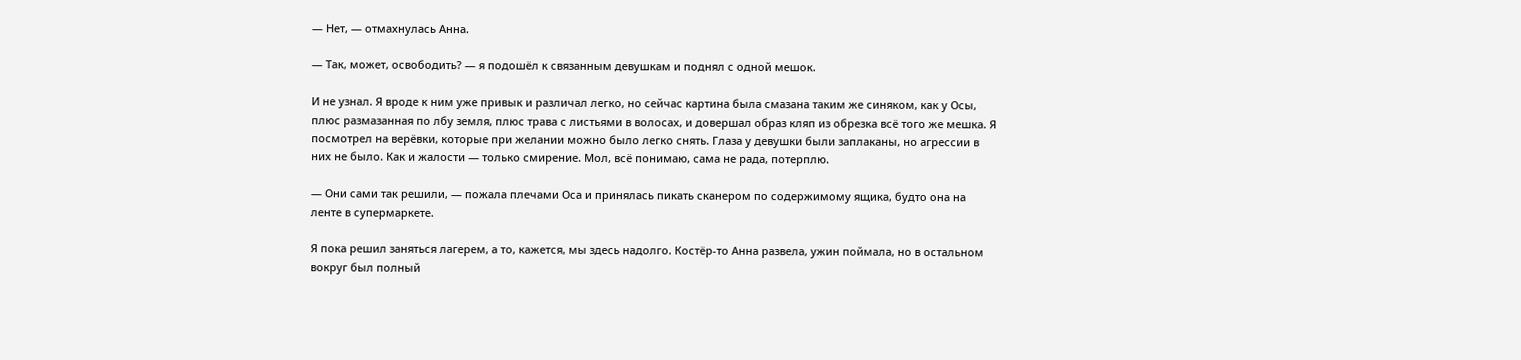— Нет, — отмахнулась Анна.

— Так, может, освободить? — я подошёл к связанным девушкам и поднял с одной мешок.

И не узнал. Я вроде к ним уже привык и различал легко, но сейчас картина была смазана таким же синяком, как у Осы, плюс размазанная по лбу земля, плюс трава с листьями в волосах, и довершал образ кляп из обрезка всё того же мешка. Я посмотрел на верёвки, которые при желании можно было легко снять. Глаза у девушки были заплаканы, но агрессии в них не было. Как и жалости — только смирение. Мол, всё понимаю, сама не рада, потерплю.

— Они сами так решили, — пожала плечами Оса и принялась пикать сканером по содержимому ящика, будто она на ленте в супермаркете.

Я пока решил заняться лагерем, а то, кажется, мы здесь надолго. Костёр-то Анна развела, ужин поймала, но в остальном вокруг был полный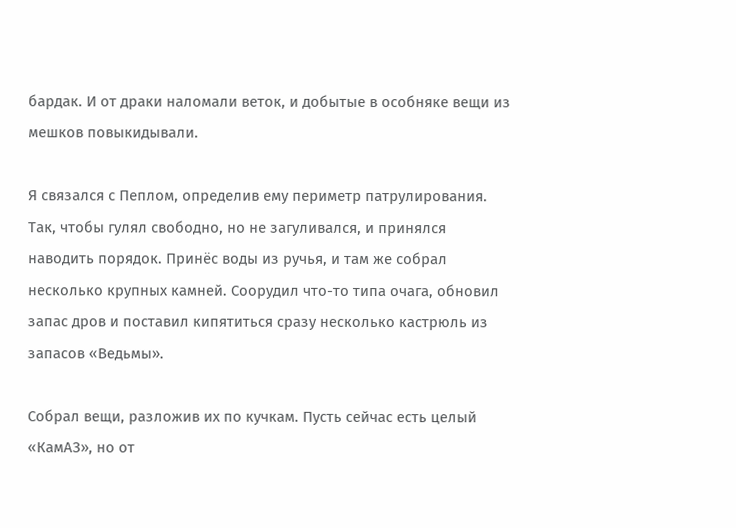бардак. И от драки наломали веток, и добытые в особняке вещи из мешков повыкидывали.

Я связался с Пеплом, определив ему периметр патрулирования. Так, чтобы гулял свободно, но не загуливался, и принялся наводить порядок. Принёс воды из ручья, и там же собрал несколько крупных камней. Соорудил что-то типа очага, обновил запас дров и поставил кипятиться сразу несколько кастрюль из запасов «Ведьмы».

Собрал вещи, разложив их по кучкам. Пусть сейчас есть целый «КамАЗ», но от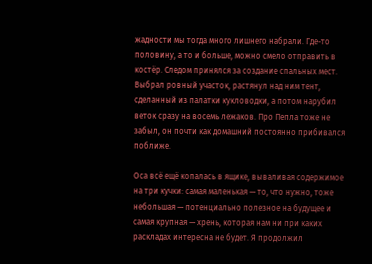жадности мы тогда много лишнего набрали. Где-то половину, а то и больше, можно смело отправить в костёр. Следом принялся за создание спальных мест. Выбрал ровный участок, растянул над ним тент, сделанный из палатки кукловодки, а потом нарубил веток сразу на восемь лежаков. Про Пепла тоже не забыл, он почти как домашний постоянно прибивался поближе.

Оса всё ещё копалась в ящике, вываливая содержимое на три кучки: самая маленькая — то, что нужно, тоже небольшая — потенциально полезное на будущее и самая крупная — хрень, которая нам ни при каких раскладах интересна не будет. Я продолжил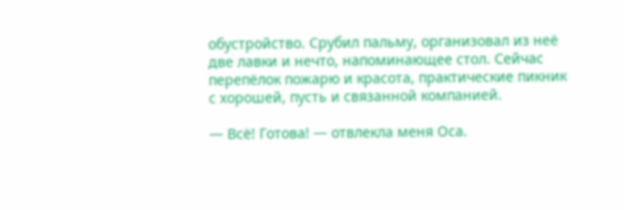обустройство. Срубил пальму, организовал из неё две лавки и нечто, напоминающее стол. Сейчас перепёлок пожарю и красота, практические пикник с хорошей, пусть и связанной компанией.

— Всё! Готова! — отвлекла меня Оса.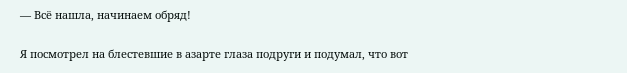— Всё нашла, начинаем обряд!

Я посмотрел на блестевшие в азарте глаза подруги и подумал, что вот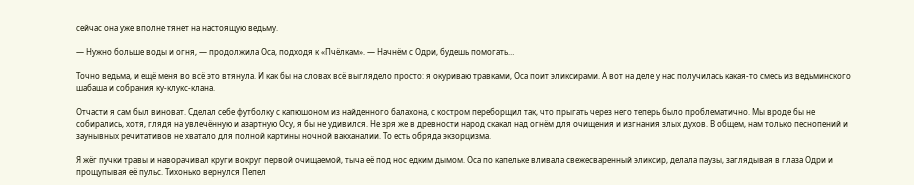сейчас она уже вполне тянет на настоящую ведьму.

— Нужно больше воды и огня, — продолжила Оса, подходя к «Пчёлкам». — Начнём с Одри, будешь помогать…

Точно ведьма, и ещё меня во всё это втянула. И как бы на словах всё выглядело просто: я окуриваю травками, Оса поит эликсирами. А вот на деле у нас получилась какая-то смесь из ведьминского шабаша и собрания ку-клукс-клана.

Отчасти я сам был виноват. Сделал себе футболку с капюшоном из найденного балахона, с костром переборщил так, что прыгать через него теперь было проблематично. Мы вроде бы не собирались, хотя, глядя на увлечённую и азартную Осу, я бы не удивился. Не зря же в древности народ скакал над огнём для очищения и изгнания злых духов. В общем, нам только песнопений и заунывных речитативов не хватало для полной картины ночной вакханалии. То есть обряда экзорцизма.

Я жёг пучки травы и наворачивал круги вокруг первой очищаемой, тыча её под нос едким дымом. Оса по капельке вливала свежесваренный эликсир, делала паузы, заглядывая в глаза Одри и прощупывая её пульс. Тихонько вернулся Пепел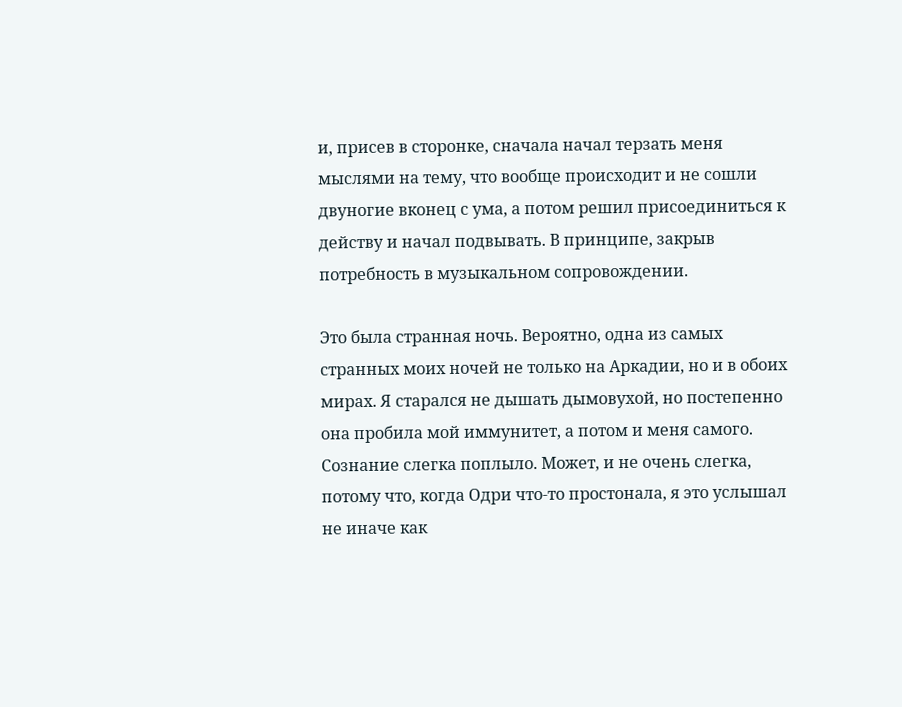и, присев в сторонке, сначала начал терзать меня мыслями на тему, что вообще происходит и не сошли двуногие вконец с ума, а потом решил присоединиться к действу и начал подвывать. В принципе, закрыв потребность в музыкальном сопровождении.

Это была странная ночь. Вероятно, одна из самых странных моих ночей не только на Аркадии, но и в обоих мирах. Я старался не дышать дымовухой, но постепенно она пробила мой иммунитет, а потом и меня самого. Сознание слегка поплыло. Может, и не очень слегка, потому что, когда Одри что-то простонала, я это услышал не иначе как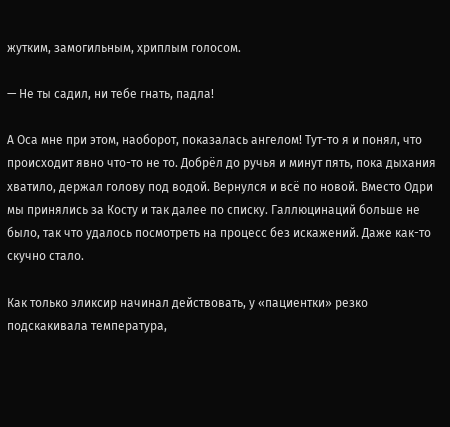жутким, замогильным, хриплым голосом.

— Не ты садил, ни тебе гнать, падла!

А Оса мне при этом, наоборот, показалась ангелом! Тут-то я и понял, что происходит явно что-то не то. Добрёл до ручья и минут пять, пока дыхания хватило, держал голову под водой. Вернулся и всё по новой. Вместо Одри мы принялись за Косту и так далее по списку. Галлюцинаций больше не было, так что удалось посмотреть на процесс без искажений. Даже как-то скучно стало.

Как только эликсир начинал действовать, у «пациентки» резко подскакивала температура,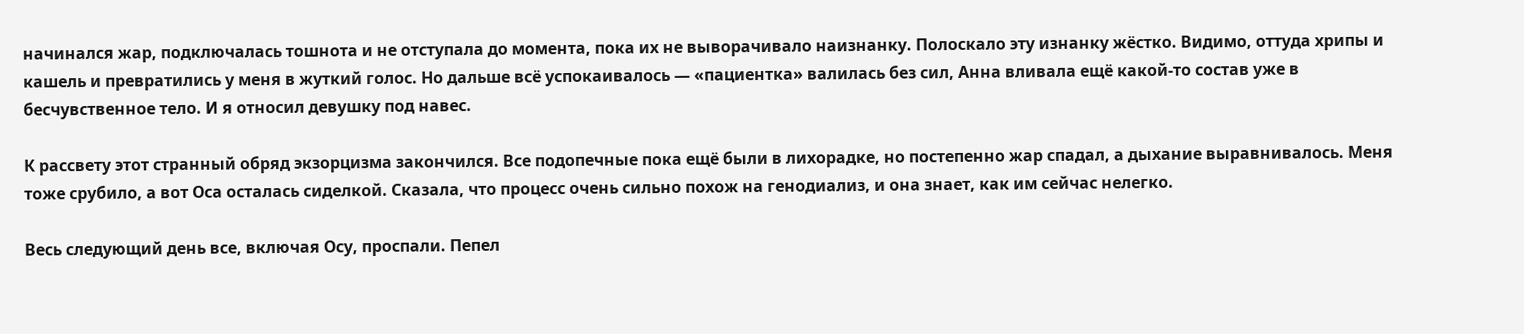начинался жар, подключалась тошнота и не отступала до момента, пока их не выворачивало наизнанку. Полоскало эту изнанку жёстко. Видимо, оттуда хрипы и кашель и превратились у меня в жуткий голос. Но дальше всё успокаивалось — «пациентка» валилась без сил, Анна вливала ещё какой-то состав уже в бесчувственное тело. И я относил девушку под навес.

К рассвету этот странный обряд экзорцизма закончился. Все подопечные пока ещё были в лихорадке, но постепенно жар спадал, а дыхание выравнивалось. Меня тоже срубило, а вот Оса осталась сиделкой. Сказала, что процесс очень сильно похож на генодиализ, и она знает, как им сейчас нелегко.

Весь следующий день все, включая Осу, проспали. Пепел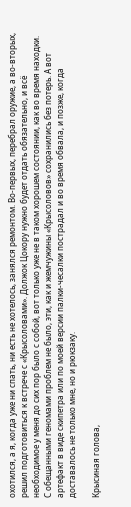охотился, а я, когда уже ни спать, ни есть не хотелось, занялся ремонтом. Во-первых, перебрал оружие, а во-вторых, решил подготовиться к встрече с «Крысоловами». Должок Цокору нужно будет отдать обязательно, и всё необходимое у меня до сих пор было с собой, вот только уже не в таком хорошем состоянии, как во время находки. С обещанными геномами проблем не было, эти, как и жемчужины «Крысоловов» сохранились без потерь. А вот артефакт в виде скипетра или по моей версии палки-чесалки пострадал и во время обвала, и позже, когда доставалось не только мне, но и рюкзаку.

Крысиная голова,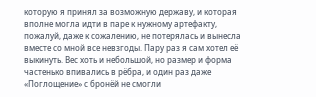которую я принял за возможную державу, и которая вполне могла идти в паре к нужному артефакту, пожалуй, даже к сожалению, не потерялась и вынесла вместе со мной все невзгоды. Пару раз я сам хотел её выкинуть. Вес хоть и небольшой, но размер и форма частенько впивались в рёбра, и один раз даже «Поглощение» с бронёй не смогли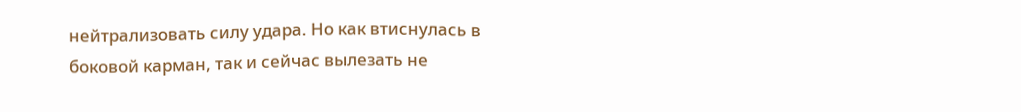нейтрализовать силу удара. Но как втиснулась в боковой карман, так и сейчас вылезать не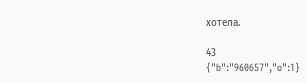хотела.

43
{"b":"960657","o":1}